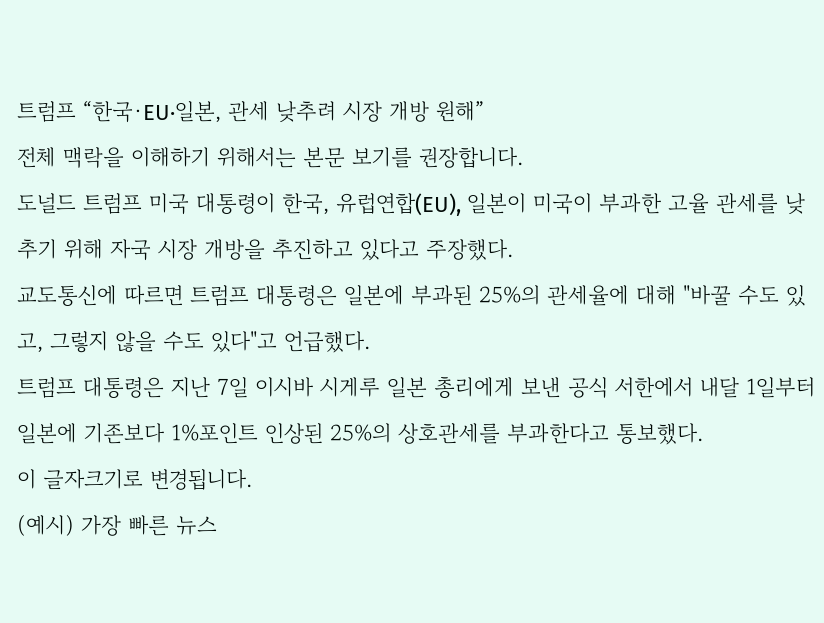트럼프 “한국·EU·일본, 관세 낮추려 시장 개방 원해”
전체 맥락을 이해하기 위해서는 본문 보기를 권장합니다.
도널드 트럼프 미국 대통령이 한국, 유럽연합(EU), 일본이 미국이 부과한 고율 관세를 낮추기 위해 자국 시장 개방을 추진하고 있다고 주장했다.
교도통신에 따르면 트럼프 대통령은 일본에 부과된 25%의 관세율에 대해 "바꿀 수도 있고, 그렇지 않을 수도 있다"고 언급했다.
트럼프 대통령은 지난 7일 이시바 시게루 일본 총리에게 보낸 공식 서한에서 내달 1일부터 일본에 기존보다 1%포인트 인상된 25%의 상호관세를 부과한다고 통보했다.
이 글자크기로 변경됩니다.
(예시) 가장 빠른 뉴스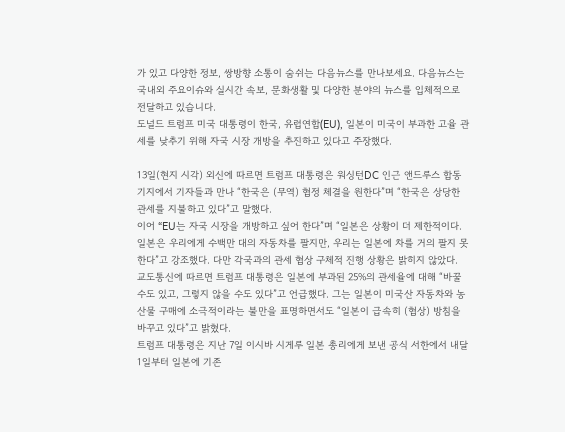가 있고 다양한 정보, 쌍방향 소통이 숨쉬는 다음뉴스를 만나보세요. 다음뉴스는 국내외 주요이슈와 실시간 속보, 문화생활 및 다양한 분야의 뉴스를 입체적으로 전달하고 있습니다.
도널드 트럼프 미국 대통령이 한국, 유럽연합(EU), 일본이 미국이 부과한 고율 관세를 낮추기 위해 자국 시장 개방을 추진하고 있다고 주장했다.

13일(현지 시각) 외신에 따르면 트럼프 대통령은 워싱턴DC 인근 앤드루스 합동기지에서 기자들과 만나 “한국은 (무역) 협정 체결을 원한다”며 “한국은 상당한 관세를 지불하고 있다”고 말했다.
이어 “EU는 자국 시장을 개방하고 싶어 한다”며 “일본은 상황이 더 제한적이다. 일본은 우리에게 수백만 대의 자동차를 팔지만, 우리는 일본에 차를 거의 팔지 못한다”고 강조했다. 다만 각국과의 관세 협상 구체적 진행 상황은 밝히지 않았다.
교도통신에 따르면 트럼프 대통령은 일본에 부과된 25%의 관세율에 대해 “바꿀 수도 있고, 그렇지 않을 수도 있다”고 언급했다. 그는 일본이 미국산 자동차와 농산물 구매에 소극적이라는 불만을 표명하면서도 “일본이 급속히 (협상) 방침을 바꾸고 있다”고 밝혔다.
트럼프 대통령은 지난 7일 이시바 시게루 일본 총리에게 보낸 공식 서한에서 내달 1일부터 일본에 기존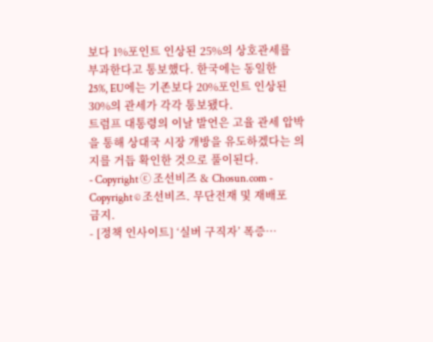보다 1%포인트 인상된 25%의 상호관세를 부과한다고 통보했다. 한국에는 동일한 25%, EU에는 기존보다 20%포인트 인상된 30%의 관세가 각각 통보됐다.
트럼프 대통령의 이날 발언은 고율 관세 압박을 통해 상대국 시장 개방을 유도하겠다는 의지를 거듭 확인한 것으로 풀이된다.
- Copyright ⓒ 조선비즈 & Chosun.com -
Copyright © 조선비즈. 무단전재 및 재배포 금지.
- [정책 인사이트] ‘실버 구직자’ 폭증…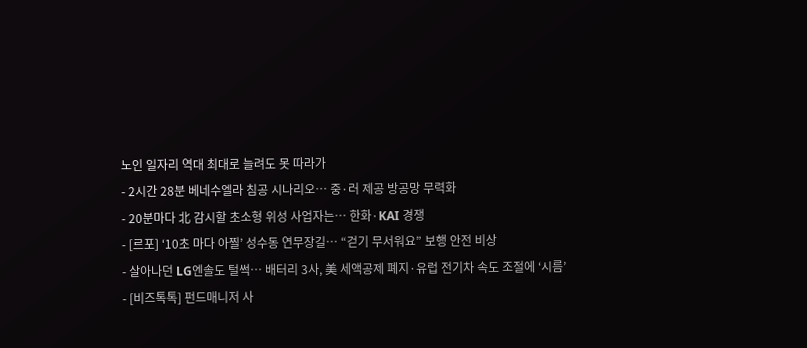노인 일자리 역대 최대로 늘려도 못 따라가
- 2시간 28분 베네수엘라 침공 시나리오… 중·러 제공 방공망 무력화
- 20분마다 北 감시할 초소형 위성 사업자는… 한화·KAI 경쟁
- [르포] ‘10초 마다 아찔’ 성수동 연무장길… “걷기 무서워요” 보행 안전 비상
- 살아나던 LG엔솔도 털썩… 배터리 3사, 美 세액공제 폐지·유럽 전기차 속도 조절에 ‘시름’
- [비즈톡톡] 펀드매니저 사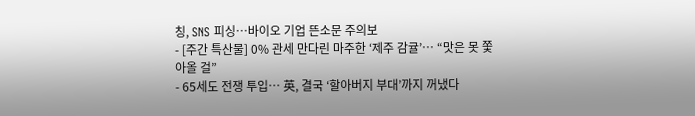칭, SNS 피싱…바이오 기업 뜬소문 주의보
- [주간 특산물] 0% 관세 만다린 마주한 ‘제주 감귤’… “맛은 못 쫓아올 걸”
- 65세도 전쟁 투입… 英, 결국 ‘할아버지 부대’까지 꺼냈다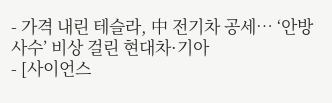- 가격 내린 테슬라, 中 전기차 공세… ‘안방 사수’ 비상 걸린 현대차·기아
- [사이언스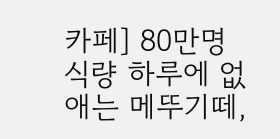카페] 80만명 식량 하루에 없애는 메뚜기떼,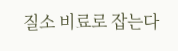질소 비료로 잡는다